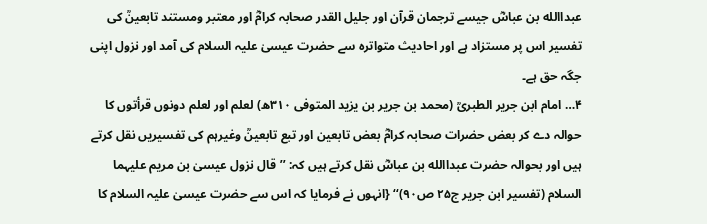عبداالله بن عباسؓ جیسے ترجمان قرآن اور جلیل القدر صحابہ کرامؓ اور معتبر ومستند تابعینؒ کی تفسیر اس پر مستزاد ہے اور احادیث متواترہ سے حضرت عیسیٰ علیہ السلام کی آمد اور نزول اپنی جگہ حق ہے۔
۴… امام ابن جریر الطبریؒ (محمد بن جریر بن یزید المتوفی ۳۱۰ھ) لعلم اور لعلم دونوں قرأتوں کا حوالہ دے کر بعض حضرات صحابہ کرامؓ بعض تابعین اور تبع تابعینؒ وغیرہم کی تفسیریں نقل کرتے ہیں اور بحوالہ حضرت عبداالله بن عباسؓ نقل کرتے ہیں کہ: ’’قال نزول عیسیٰ بن مریم علیہما السلام (تفسیر ابن جریر ج۲۵ ص۹۰)‘‘ {انہوں نے فرمایا کہ اس سے حضرت عیسیٰ علیہ السلام کا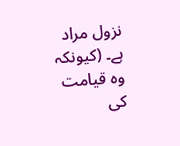نزول مراد ہے۔ (کیونکہ وہ قیامت کی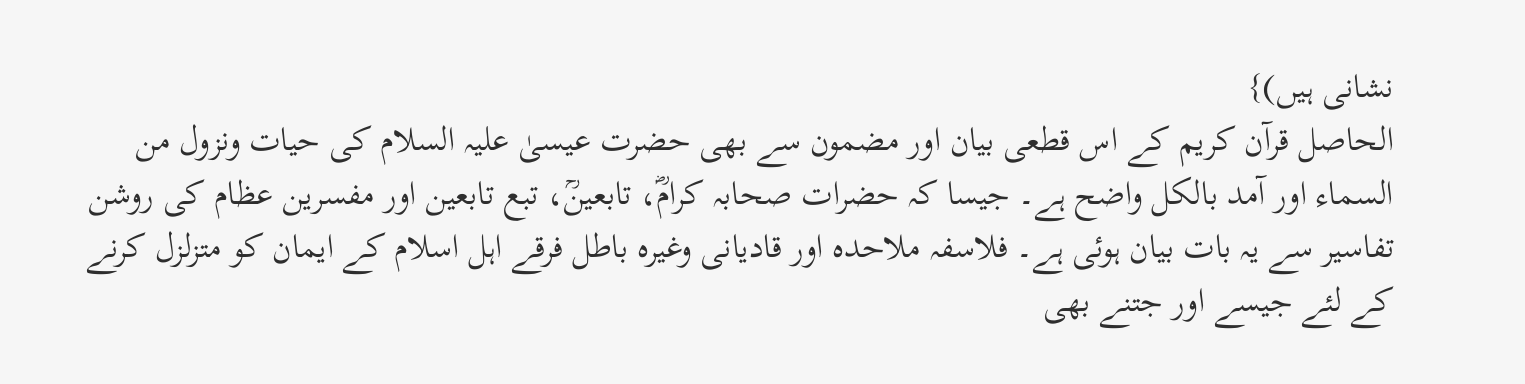نشانی ہیں)}
الحاصل قرآن کریم کے اس قطعی بیان اور مضمون سے بھی حضرت عیسیٰ علیہ السلام کی حیات ونزول من السماء اور آمد بالکل واضح ہے۔ جیسا کہ حضرات صحابہ کرامؓ، تابعینؒ، تبع تابعین اور مفسرین عظام کی روشن تفاسیر سے یہ بات بیان ہوئی ہے۔ فلاسفہ ملاحدہ اور قادیانی وغیرہ باطل فرقے اہل اسلام کے ایمان کو متزلزل کرنے کے لئے جیسے اور جتنے بھی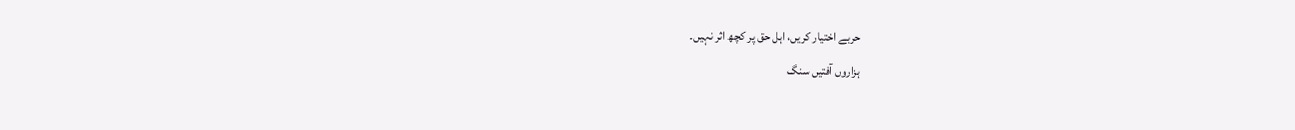حربے اختیار کریں، اہل حق پر کچھ اثر نہیں۔
ہزاروں آفتیں سنگ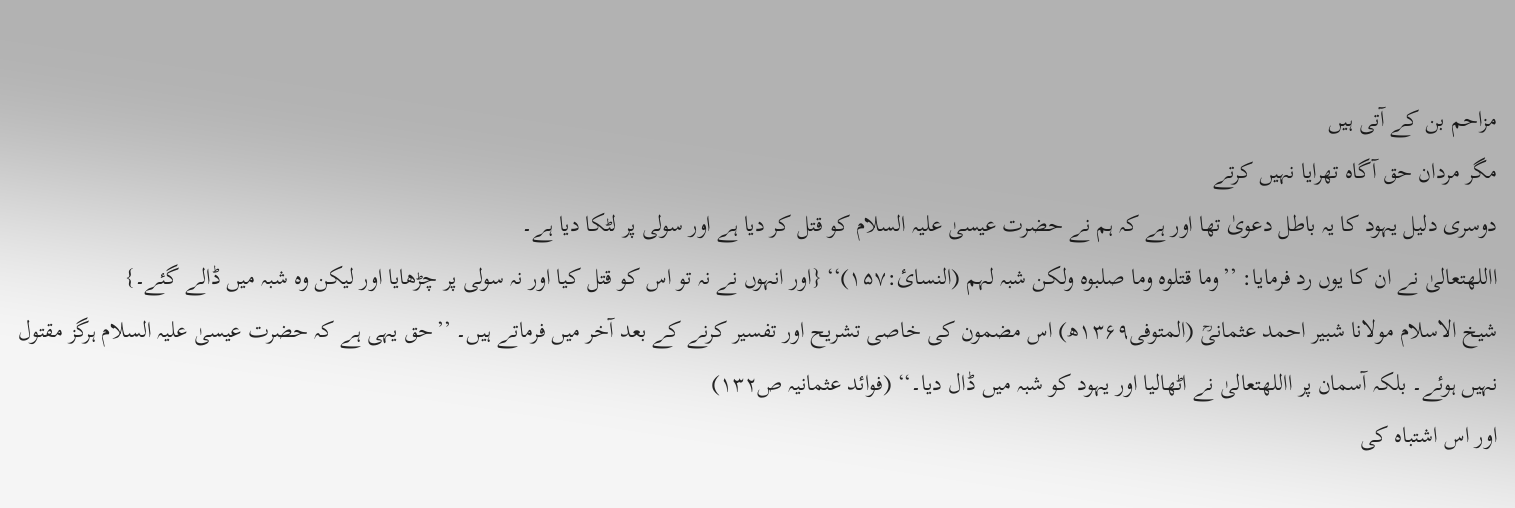مزاحم بن کے آتی ہیں
مگر مردان حق آگاہ تھرایا نہیں کرتے
دوسری دلیل یہود کا یہ باطل دعویٰ تھا اور ہے کہ ہم نے حضرت عیسیٰ علیہ السلام کو قتل کر دیا ہے اور سولی پر لٹکا دیا ہے۔
االلهتعالیٰ نے ان کا یوں رد فرمایا: ’’وما قتلوہ وما صلبوہ ولکن شبہ لہم (النسائ:۱۵۷)‘‘ {اور انہوں نے نہ تو اس کو قتل کیا اور نہ سولی پر چڑھایا اور لیکن وہ شبہ میں ڈالے گئے۔}
شیخ الاسلام مولانا شبیر احمد عثمانیؒ (المتوفی۱۳۶۹ھ) اس مضمون کی خاصی تشریح اور تفسیر کرنے کے بعد آخر میں فرماتے ہیں۔ ’’حق یہی ہے کہ حضرت عیسیٰ علیہ السلام ہرگز مقتول نہیں ہوئے۔ بلکہ آسمان پر االلهتعالیٰ نے اٹھالیا اور یہود کو شبہ میں ڈال دیا۔‘‘ (فوائد عثمانیہ ص۱۳۲)
اور اس اشتباہ کی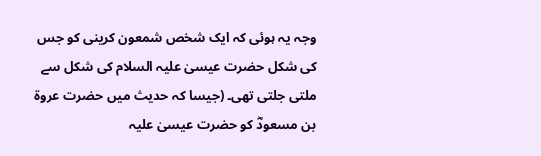وجہ یہ ہوئی کہ ایک شخص شمعون کرینی کو جس کی شکل حضرت عیسیٰ علیہ السلام کی شکل سے ملتی جلتی تھی۔ (جیسا کہ حدیث میں حضرت عروۃ بن مسعودؓ کو حضرت عیسیٰ علیہ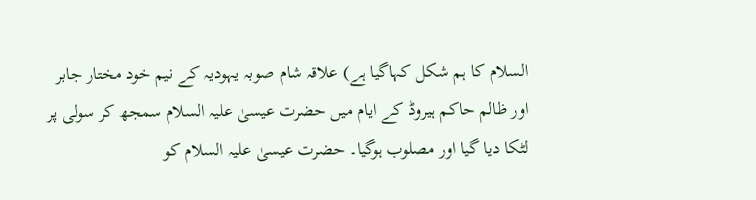السلام کا ہم شکل کہاگیا ہے) علاقہ شام صوبہ یہودیہ کے نیم خود مختار جابر اور ظالم حاکم ہیروڈ کے ایام میں حضرت عیسیٰ علیہ السلام سمجھ کر سولی پر لٹکا دیا گیا اور مصلوب ہوگیا۔ حضرت عیسیٰ علیہ السلام کو